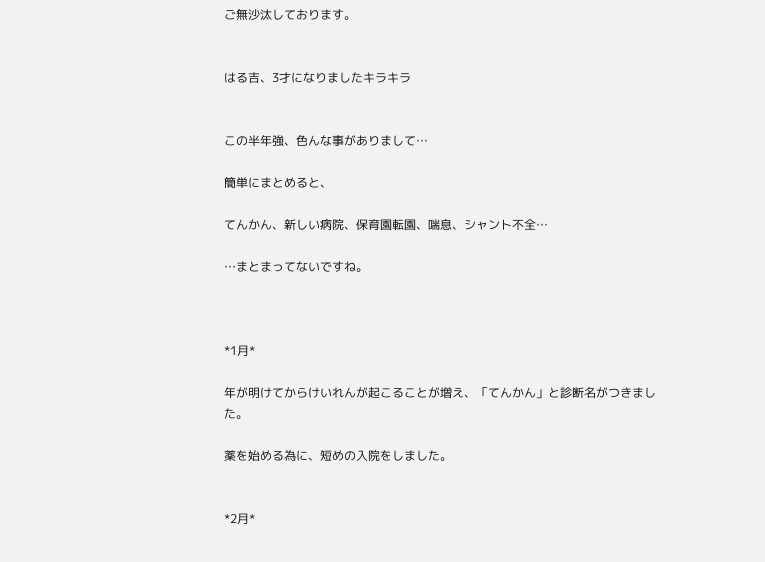ご無沙汰しております。


はる吉、3才になりましたキラキラ


この半年強、色んな事がありまして…

簡単にまとめると、

てんかん、新しい病院、保育園転園、喘息、シャント不全…

…まとまってないですね。



*1月*

年が明けてからけいれんが起こることが増え、「てんかん」と診断名がつきました。

薬を始める為に、短めの入院をしました。


*2月*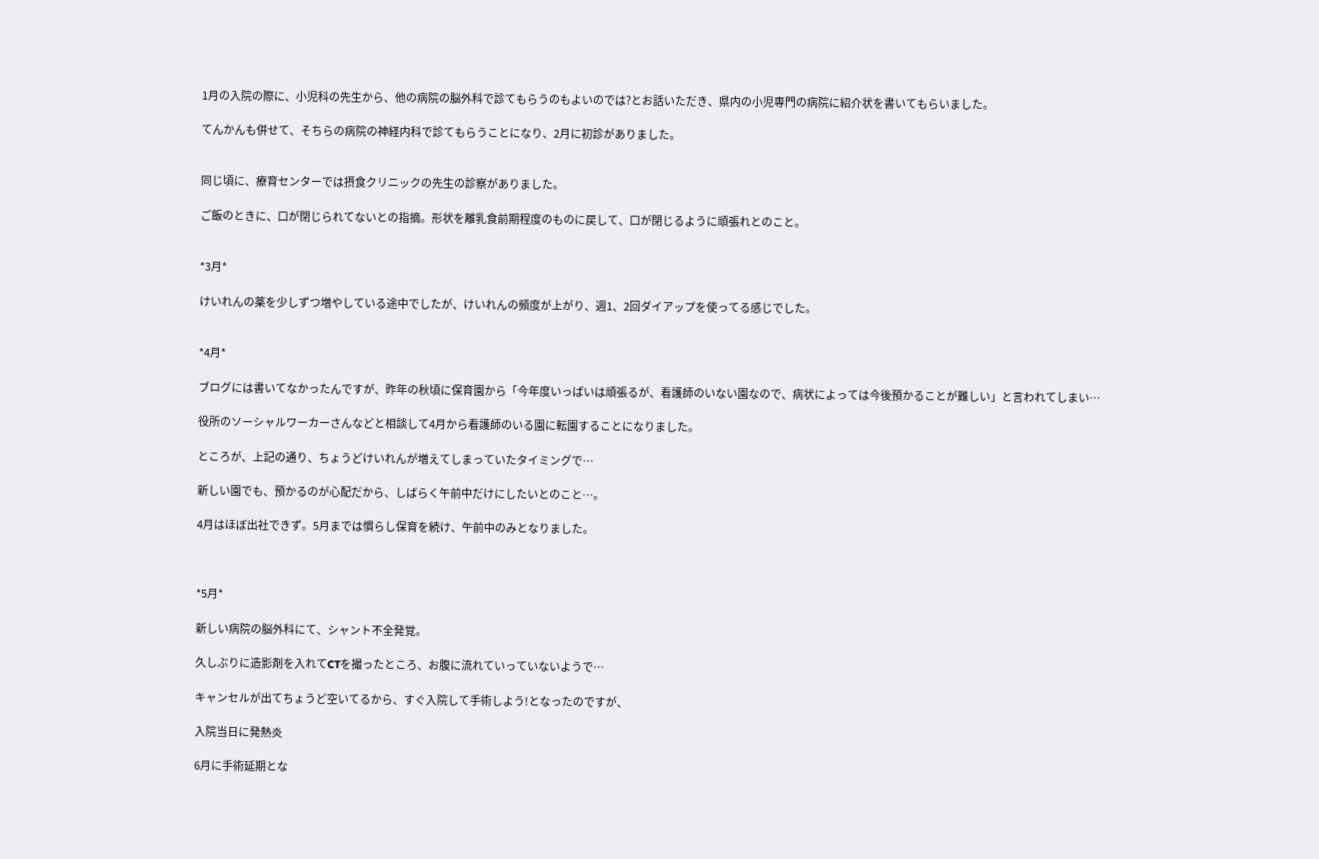1月の入院の際に、小児科の先生から、他の病院の脳外科で診てもらうのもよいのでは?とお話いただき、県内の小児専門の病院に紹介状を書いてもらいました。

てんかんも併せて、そちらの病院の神経内科で診てもらうことになり、2月に初診がありました。


同じ頃に、療育センターでは摂食クリニックの先生の診察がありました。

ご飯のときに、口が閉じられてないとの指摘。形状を離乳食前期程度のものに戻して、口が閉じるように頑張れとのこと。


*3月*

けいれんの薬を少しずつ増やしている途中でしたが、けいれんの頻度が上がり、週1、2回ダイアップを使ってる感じでした。


*4月*

ブログには書いてなかったんですが、昨年の秋頃に保育園から「今年度いっぱいは頑張るが、看護師のいない園なので、病状によっては今後預かることが難しい」と言われてしまい…

役所のソーシャルワーカーさんなどと相談して4月から看護師のいる園に転園することになりました。

ところが、上記の通り、ちょうどけいれんが増えてしまっていたタイミングで…

新しい園でも、預かるのが心配だから、しばらく午前中だけにしたいとのこと…。

4月はほぼ出社できず。5月までは慣らし保育を続け、午前中のみとなりました。



*5月*

新しい病院の脳外科にて、シャント不全発覚。

久しぶりに造影剤を入れてCTを撮ったところ、お腹に流れていっていないようで…

キャンセルが出てちょうど空いてるから、すぐ入院して手術しよう!となったのですが、

入院当日に発熱炎

6月に手術延期とな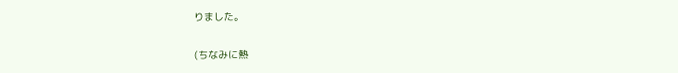りました。

(ちなみに熱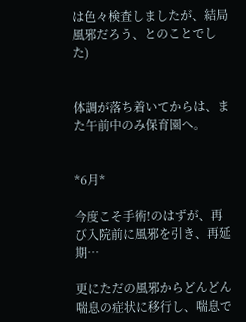は色々検査しましたが、結局風邪だろう、とのことでした)


体調が落ち着いてからは、また午前中のみ保育園へ。


*6月*

今度こそ手術!のはずが、再び入院前に風邪を引き、再延期…

更にただの風邪からどんどん喘息の症状に移行し、喘息で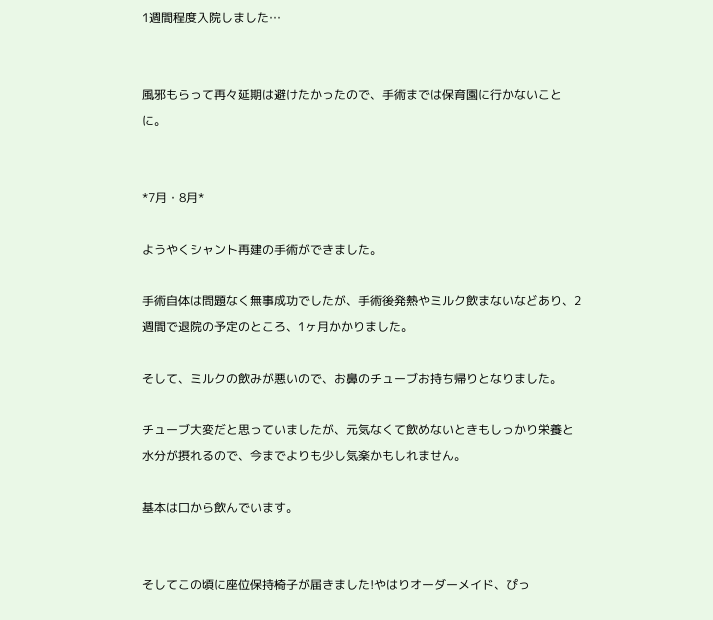1週間程度入院しました…


風邪もらって再々延期は避けたかったので、手術までは保育園に行かないことに。


*7月・8月*

ようやくシャント再建の手術ができました。

手術自体は問題なく無事成功でしたが、手術後発熱やミルク飲まないなどあり、2週間で退院の予定のところ、1ヶ月かかりました。

そして、ミルクの飲みが悪いので、お鼻のチューブお持ち帰りとなりました。

チューブ大変だと思っていましたが、元気なくて飲めないときもしっかり栄養と水分が摂れるので、今までよりも少し気楽かもしれません。

基本は口から飲んでいます。


そしてこの頃に座位保持椅子が届きました!やはりオーダーメイド、ぴっ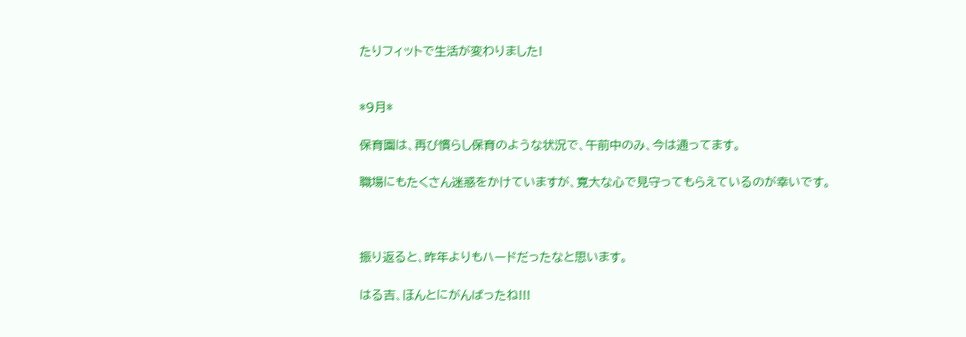たりフィットで生活が変わりました!


*9月*

保育園は、再び慣らし保育のような状況で、午前中のみ、今は通ってます。

職場にもたくさん迷惑をかけていますが、寛大な心で見守ってもらえているのが幸いです。



振り返ると、昨年よりもハードだったなと思います。

はる吉、ほんとにがんばったね!!!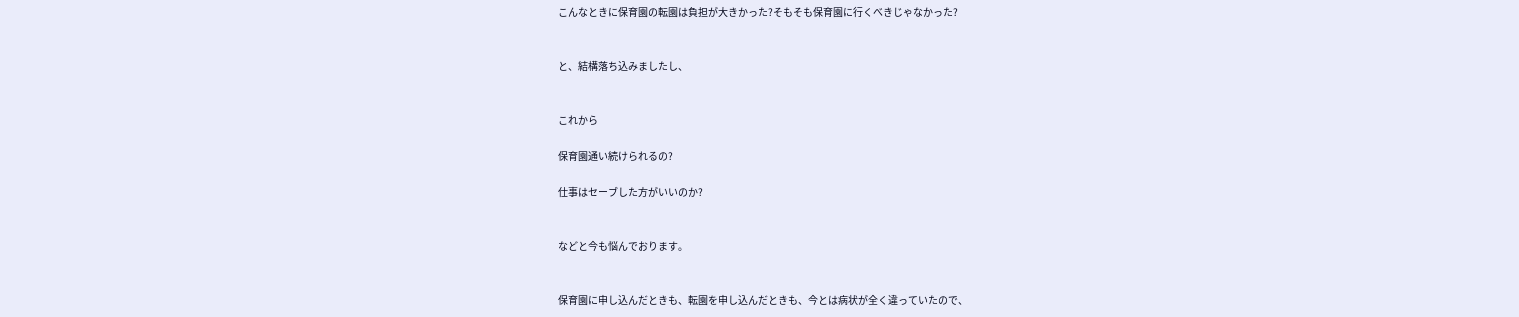こんなときに保育園の転園は負担が大きかった?そもそも保育園に行くべきじゃなかった?


と、結構落ち込みましたし、


これから

保育園通い続けられるの?

仕事はセーブした方がいいのか?


などと今も悩んでおります。


保育園に申し込んだときも、転園を申し込んだときも、今とは病状が全く違っていたので、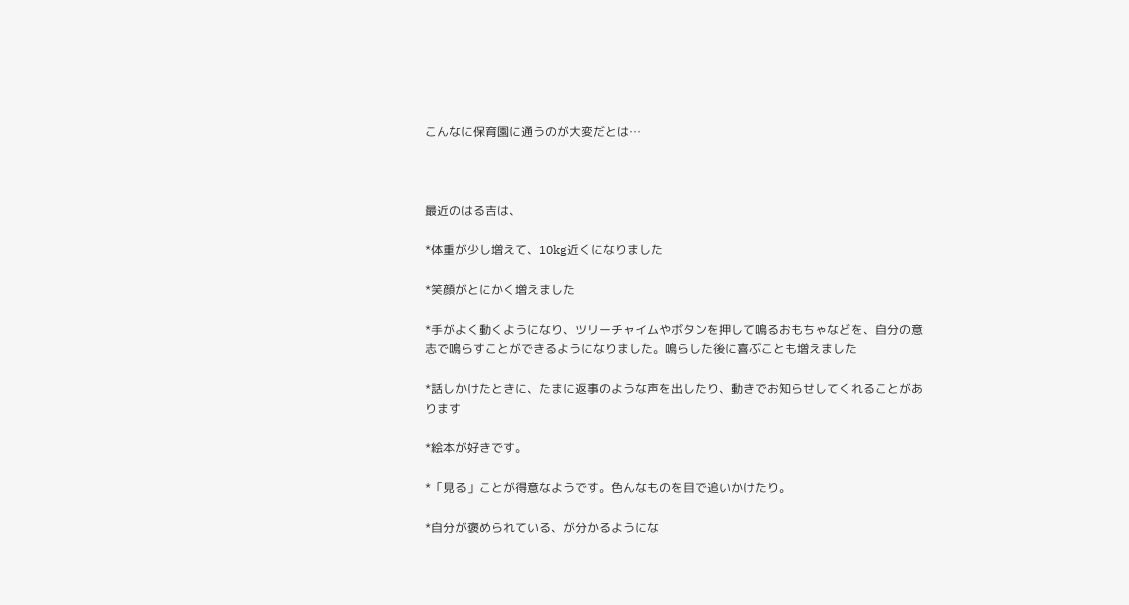こんなに保育園に通うのが大変だとは…



最近のはる吉は、

*体重が少し増えて、10kg近くになりました

*笑顔がとにかく増えました

*手がよく動くようになり、ツリーチャイムやボタンを押して鳴るおもちゃなどを、自分の意志で鳴らすことができるようになりました。鳴らした後に喜ぶことも増えました

*話しかけたときに、たまに返事のような声を出したり、動きでお知らせしてくれることがあります

*絵本が好きです。

*「見る」ことが得意なようです。色んなものを目で追いかけたり。

*自分が褒められている、が分かるようにな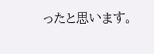ったと思います。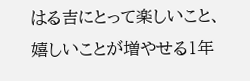はる吉にとって楽しいこと、嬉しいことが増やせる1年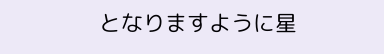となりますように星